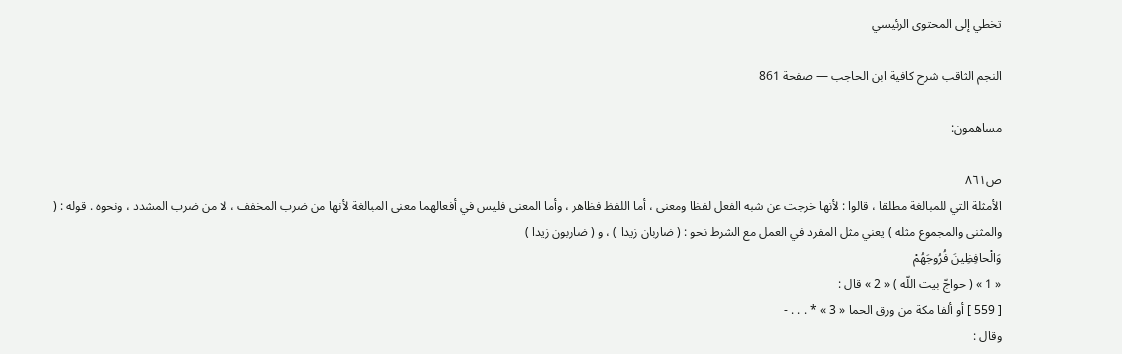تخطي إلى المحتوى الرئيسي

النجم الثاقب شرح كافية ابن الحاجب — صفحة 861

مساهمون:

ص٨٦١
الأمثلة التي للمبالغة مطلقا ، قالوا : لأنها خرجت عن شبه الفعل لفظا ومعنى ، أما اللفظ فظاهر ، وأما المعنى فليس في أفعالهما معنى المبالغة لأنها من ضرب المخفف ، لا من ضرب المشدد ، ونحوه . قوله : ( والمثنى والمجموع مثله ) يعني مثل المفرد في العمل مع الشرط نحو : ( ضاربان زيدا ) ، و ( ضاربون زيدا )
وَالْحافِظِينَ فُرُوجَهُمْ
« 1 » ( حواجّ بيت اللّه ) « 2 » قال :
[ 559 ] أو ألفا مكة من ورق الحما « 3 » * . . . -
وقال :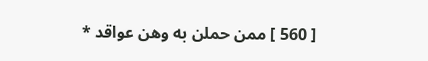[ 560 ] ممن حملن به وهن عواقد *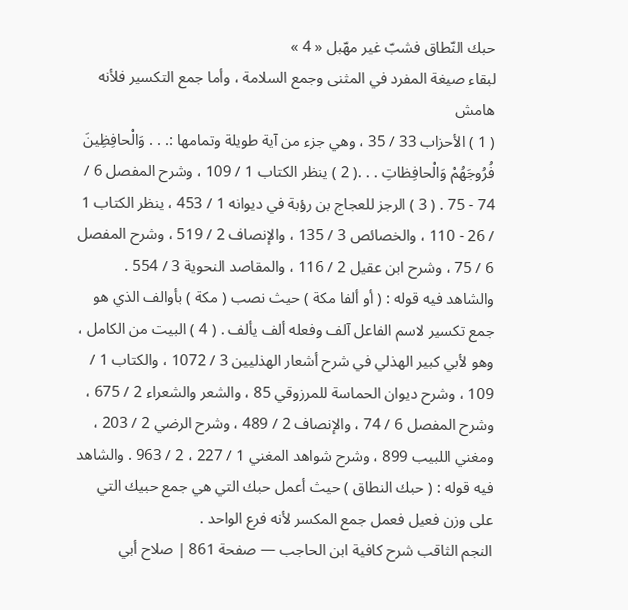حبك النّطاق فشبّ غير مهّبل « 4 »
لبقاء صيغة المفرد في المثنى وجمع السلامة ، وأما جمع التكسير فلأنه
هامش
( 1 ) الأحزاب 33 / 35 ، وهي جزء من آية طويلة وتمامها :. . . وَالْحافِظِينَ فُرُوجَهُمْ وَالْحافِظاتِ . . .( 2 ) ينظر الكتاب 1 / 109 ، وشرح المفصل 6 / 74 - 75 . ( 3 ) الرجز للعجاج بن رؤبة في ديوانه 1 / 453 ، ينظر الكتاب 1 / 26 - 110 ، والخصائص 3 / 135 ، والإنصاف 2 / 519 ، وشرح المفصل 6 / 75 ، وشرح ابن عقيل 2 / 116 ، والمقاصد النحوية 3 / 554 . والشاهد فيه قوله : ( أو ألفا مكة ) حيث نصب ( مكة ) بأوالف الذي هو جمع تكسير لاسم الفاعل آلف وفعله ألف يألف . ( 4 ) البيت من الكامل ، وهو لأبي كبير الهذلي في شرح أشعار الهذليين 3 / 1072 ، والكتاب 1 / 109 ، وشرح ديوان الحماسة للمرزوقي 85 ، والشعر والشعراء 2 / 675 ، وشرح المفصل 6 / 74 ، والإنصاف 2 / 489 ، وشرح الرضي 2 / 203 ، ومغني اللبيب 899 ، وشرح شواهد المغني 1 / 227 ، 2 / 963 . والشاهد فيه قوله : ( حبك النطاق ) حيث أعمل حبك التي هي جمع حبيك التي على وزن فعيل فعمل جمع المكسر لأنه فرع الواحد .
النجم الثاقب شرح كافية ابن الحاجب — صفحة 861 | صلاح أبي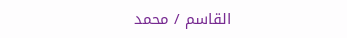القاسم / محمد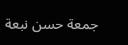جمعة حسن نبعة